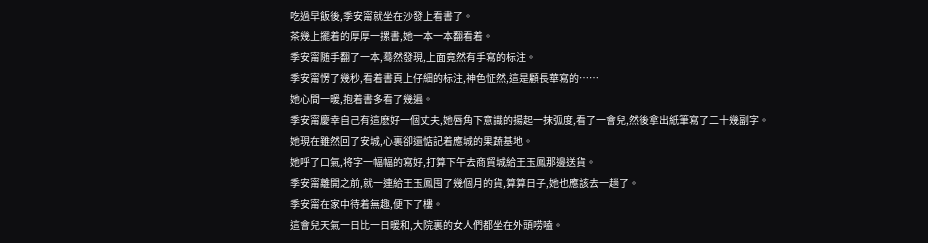吃過早飯後,季安甯就坐在沙發上看書了。
茶幾上擺着的厚厚一摞書,她一本一本翻看着。
季安甯随手翻了一本,蓦然發現,上面竟然有手寫的标注。
季安甯愣了幾秒,看着書頁上仔細的标注,神色怔然,這是顧長華寫的……
她心間一暖,抱着書多看了幾遍。
季安甯慶幸自己有這麽好一個丈夫,她唇角下意識的揚起一抹弧度,看了一會兒,然後拿出紙筆寫了二十幾副字。
她現在雖然回了安城,心裏卻還惦記着應城的果蔬基地。
她呼了口氣,将字一幅幅的寫好,打算下午去商貿城給王玉鳳那邊送貨。
季安甯離開之前,就一連給王玉鳳囤了幾個月的貨,算算日子,她也應該去一趟了。
季安甯在家中待着無趣,便下了樓。
這會兒天氣一日比一日暖和,大院裏的女人們都坐在外頭唠嗑。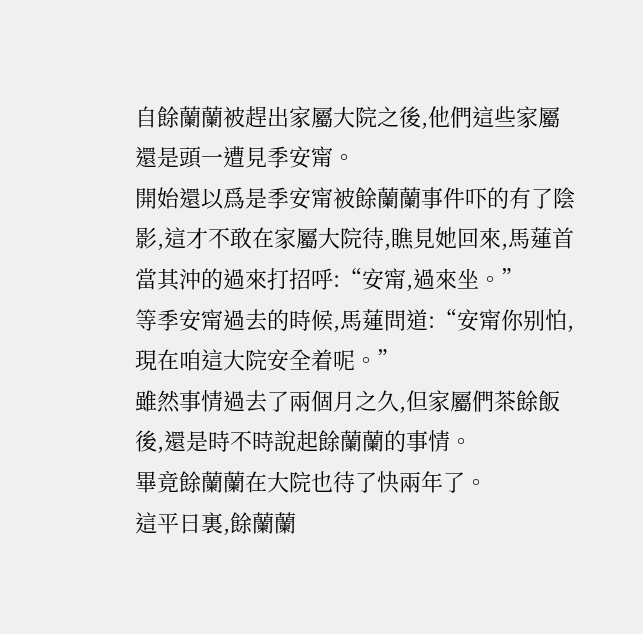自餘蘭蘭被趕出家屬大院之後,他們這些家屬還是頭一遭見季安甯。
開始還以爲是季安甯被餘蘭蘭事件吓的有了陰影,這才不敢在家屬大院待,瞧見她回來,馬蓮首當其沖的過來打招呼:“安甯,過來坐。”
等季安甯過去的時候,馬蓮問道:“安甯你别怕,現在咱這大院安全着呢。”
雖然事情過去了兩個月之久,但家屬們茶餘飯後,還是時不時說起餘蘭蘭的事情。
畢竟餘蘭蘭在大院也待了快兩年了。
這平日裏,餘蘭蘭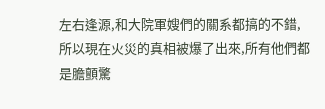左右逢源,和大院軍嫂們的關系都搞的不錯,所以現在火災的真相被爆了出來,所有他們都是膽顫驚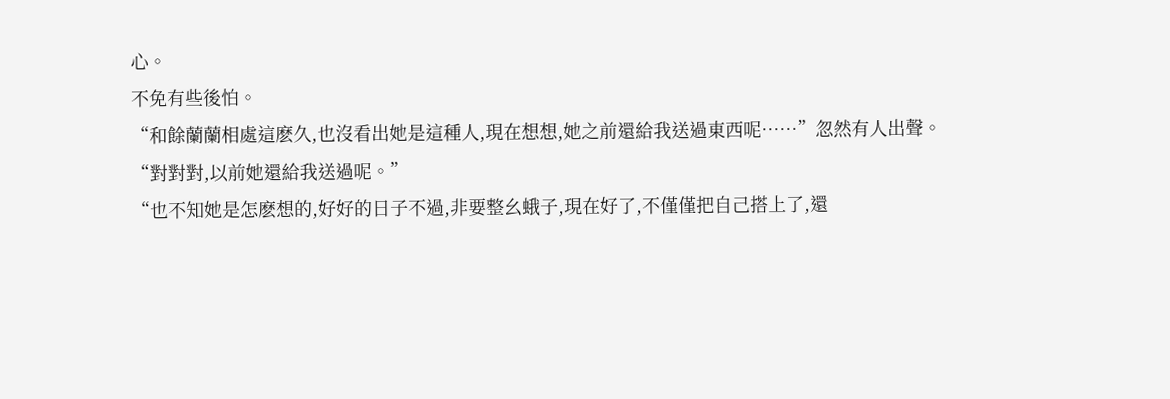心。
不免有些後怕。
“和餘蘭蘭相處這麽久,也沒看出她是這種人,現在想想,她之前還給我送過東西呢……”忽然有人出聲。
“對對對,以前她還給我送過呢。”
“也不知她是怎麽想的,好好的日子不過,非要整幺蛾子,現在好了,不僅僅把自己搭上了,還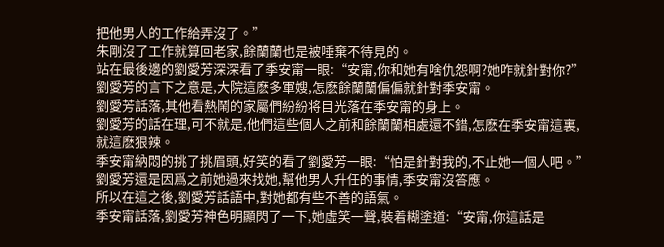把他男人的工作給弄沒了。”
朱剛沒了工作就算回老家,餘蘭蘭也是被唾棄不待見的。
站在最後邊的劉愛芳深深看了季安甯一眼:“安甯,你和她有啥仇怨啊?她咋就針對你?”
劉愛芳的言下之意是,大院這麽多軍嫂,怎麽餘蘭蘭偏偏就針對季安甯。
劉愛芳話落,其他看熱鬧的家屬們紛紛将目光落在季安甯的身上。
劉愛芳的話在理,可不就是,他們這些個人之前和餘蘭蘭相處還不錯,怎麽在季安甯這裏,就這麽狠辣。
季安甯納悶的挑了挑眉頭,好笑的看了劉愛芳一眼:“怕是針對我的,不止她一個人吧。”
劉愛芳還是因爲之前她過來找她,幫他男人升任的事情,季安甯沒答應。
所以在這之後,劉愛芳話語中,對她都有些不善的語氣。
季安甯話落,劉愛芳神色明顯閃了一下,她虛笑一聲,裝着糊塗道:“安甯,你這話是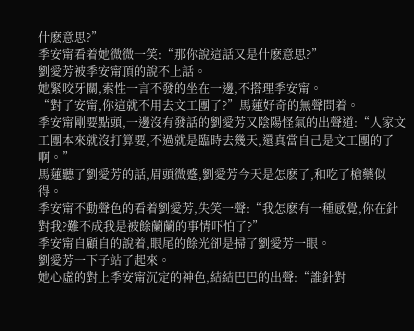什麽意思?”
季安甯看着她微微一笑:“那你說這話又是什麽意思?”
劉愛芳被季安甯頂的說不上話。
她緊咬牙關,索性一言不發的坐在一邊,不搭理季安甯。
“對了安甯,你這就不用去文工團了?”馬蓮好奇的無聲問着。
季安甯剛要點頭,一邊沒有發話的劉愛芳又陰陽怪氣的出聲道:“人家文工團本來就沒打算要,不過就是臨時去幾天,還真當自己是文工團的了啊。”
馬蓮聽了劉愛芳的話,眉頭微蹙,劉愛芳今天是怎麽了,和吃了槍藥似得。
季安甯不動聲色的看着劉愛芳,失笑一聲:“我怎麽有一種感覺,你在針對我?難不成我是被餘蘭蘭的事情吓怕了?”
季安甯自顧自的說着,眼尾的餘光卻是掃了劉愛芳一眼。
劉愛芳一下子站了起來。
她心虛的對上季安甯沉定的神色,結結巴巴的出聲:“誰針對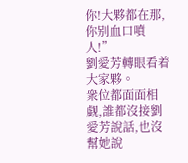你!大夥都在那,你别血口噴人!”
劉愛芳轉眼看着大家夥。
衆位都面面相觑,誰都沒接劉愛芳說話,也沒幫她說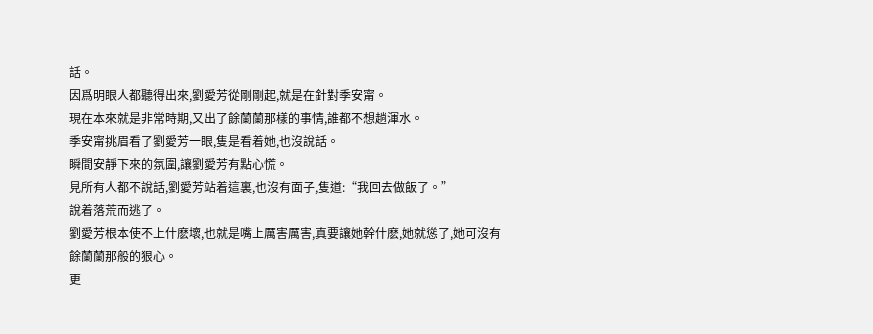話。
因爲明眼人都聽得出來,劉愛芳從剛剛起,就是在針對季安甯。
現在本來就是非常時期,又出了餘蘭蘭那樣的事情,誰都不想趟渾水。
季安甯挑眉看了劉愛芳一眼,隻是看着她,也沒說話。
瞬間安靜下來的氛圍,讓劉愛芳有點心慌。
見所有人都不說話,劉愛芳站着這裏,也沒有面子,隻道:“我回去做飯了。”
說着落荒而逃了。
劉愛芳根本使不上什麽壞,也就是嘴上厲害厲害,真要讓她幹什麽,她就慫了,她可沒有餘蘭蘭那般的狠心。
更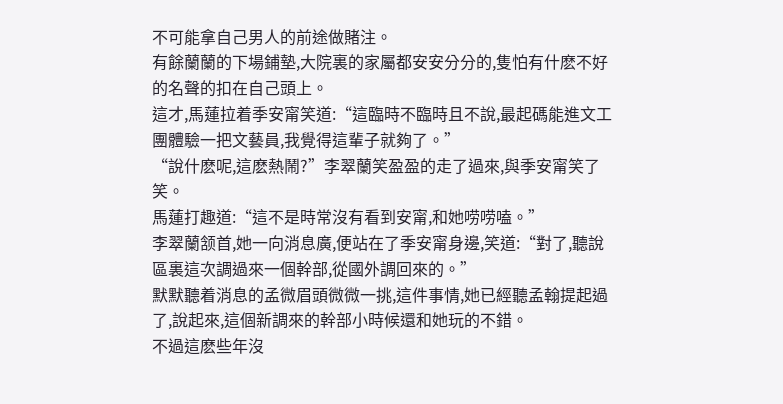不可能拿自己男人的前途做賭注。
有餘蘭蘭的下場鋪墊,大院裏的家屬都安安分分的,隻怕有什麽不好的名聲的扣在自己頭上。
這才,馬蓮拉着季安甯笑道:“這臨時不臨時且不說,最起碼能進文工團體驗一把文藝員,我覺得這輩子就夠了。”
“說什麽呢,這麽熱鬧?”李翠蘭笑盈盈的走了過來,與季安甯笑了笑。
馬蓮打趣道:“這不是時常沒有看到安甯,和她唠唠嗑。”
李翠蘭颔首,她一向消息廣,便站在了季安甯身邊,笑道:“對了,聽說區裏這次調過來一個幹部,從國外調回來的。”
默默聽着消息的孟微眉頭微微一挑,這件事情,她已經聽孟翰提起過了,說起來,這個新調來的幹部小時候還和她玩的不錯。
不過這麽些年沒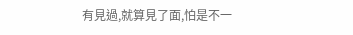有見過,就算見了面,怕是不一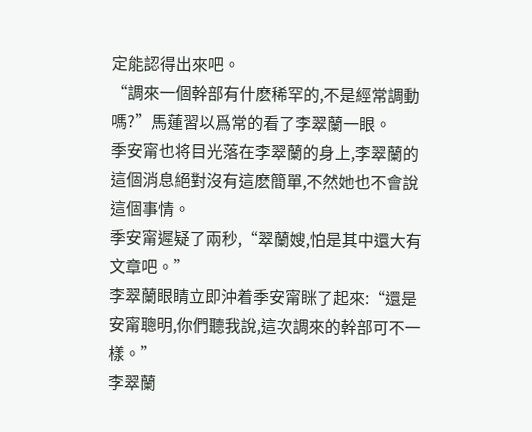定能認得出來吧。
“調來一個幹部有什麽稀罕的,不是經常調動嗎?”馬蓮習以爲常的看了李翠蘭一眼。
季安甯也将目光落在李翠蘭的身上,李翠蘭的這個消息絕對沒有這麽簡單,不然她也不會說這個事情。
季安甯遲疑了兩秒,“翠蘭嫂,怕是其中還大有文章吧。”
李翠蘭眼睛立即沖着季安甯眯了起來:“還是安甯聰明,你們聽我說,這次調來的幹部可不一樣。”
李翠蘭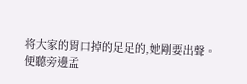将大家的胃口掉的足足的,她剛要出聲。
便聽旁邊孟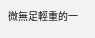微無足輕重的一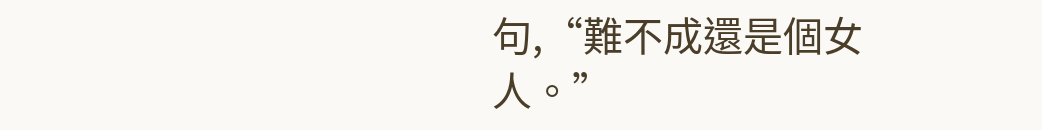句,“難不成還是個女人。”